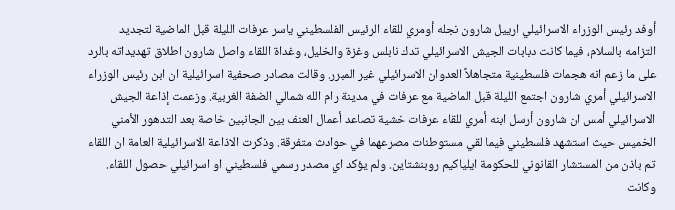أوفد رئيس الوزراء الاسرائيلي ارييل شارون نجله أومري للقاء الرئيس الفلسطيني ياسر عرفات الليلة قبل الماضية لتجديد التزامه بالسلام، فيما كانت دبابات الجيش الاسرائيلي تدك نابلس وغزة والخليل، وغداة اللقاء واصل شارون اطلاق تهديداته بالرد على ما زعم انه هجمات فلسطينية متجاهلاً العدوان الاسرائيلي غير المبرر. وقالت مصادر صحفية اسرائيلية ان ابن رئيس الوزراء الاسرائيلي أمري شارون اجتمع الليلة قبل الماضية مع عرفات في مدينة رام الله شمالي الضفة الغربية. وزعمت إذاعة الجيش الاسرائيلي أمس ان شارون أرسل ابنه أمري للقاء عرفات خشية تصاعد أعمال العنف بين الجانبين خاصة بعد التدهور الأمني الخميس حيث استشهد فلسطيني فيما لقي مستوطنات مصرعهما في حوادث متفرقة. وذكرت الاذاعة الاسرائيلية العامة ان اللقاء تم باذن من المستشار القانوني للحكومة ايلياكيم روبنشتاين. ولم يؤكد اي مصدر رسمي فلسطيني او اسرائيلي حصول اللقاء. وكانت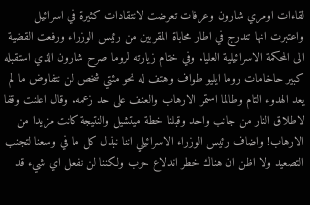لقاءات اومري شارون وعرفات تعرضت لانتقادات كثيرة في اسرائيل واعتبرت انها تندرج في اطار محاباة المقربين من رئيس الوزراء ورفعت القضية الى المحكمة الاسرائيلية العليا. وفي ختام زيارته لروما صرح شارون الذي استقبله كبير حاخامات روما ايليو طواف وهتف له نحو مئتي شخص لن نتفاوض ما لم يعد الهدوء التام وطالما استمر الارهاب والعنف على حد زعمه. وقال اعلنت وقفا لاطلاق النار من جانب واحد وقبلنا خطة ميتشيل والنتيجة كانت مزيدا من الارهاب! واضاف رئيس الوزراء الاسرائيلي اننا نبذل كل ما في وسعنا لتجنب التصعيد ولا اظن ان هناك خطر اندلاع حرب ولكننا لن نفعل اي شيء قد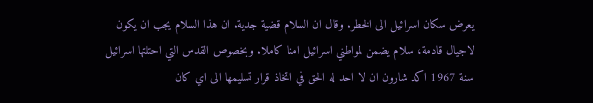يعرض سكان اسرائيل الى الخطر. وقال ان السلام قضية جدية. ان هذا السلام يجب ان يكون لاجيال قادمة، سلام يضمن لمواطني اسرائيل امنا كاملا. وبخصوص القدس التي احتلتها اسرائيل سنة 1967 اكد شارون ان لا احد له الحق في اتخاذ قرار تسليمها الى اي كان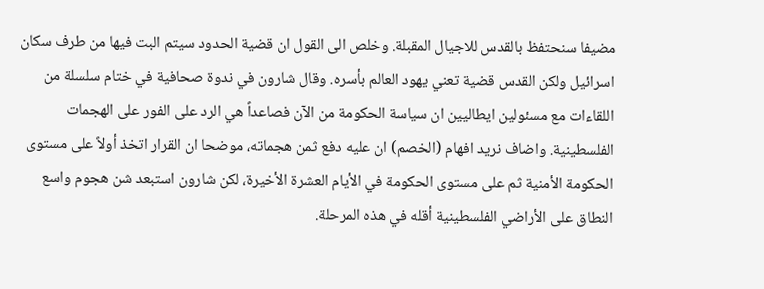مضيفا سنحتفظ بالقدس للاجيال المقبلة. وخلص الى القول ان قضية الحدود سيتم البت فيها من طرف سكان اسرائيل ولكن القدس قضية تعني يهود العالم بأسره. وقال شارون في ندوة صحافية في ختام سلسلة من اللقاءات مع مسئولين ايطاليين ان سياسة الحكومة من الآن فصاعداً هي الرد على الفور على الهجمات الفلسطينية. واضاف نريد افهام (الخصم) ان عليه دفع ثمن هجماته، موضحا ان القرار اتخذ أولاً على مستوى الحكومة الأمنية ثم على مستوى الحكومة في الأيام العشرة الأخيرة، لكن شارون استبعد شن هجوم واسع النطاق على الأراضي الفلسطينية أقله في هذه المرحلة.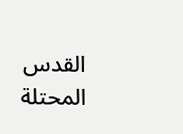القدس المحتلة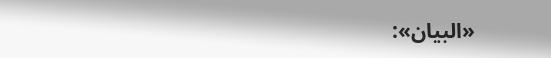«البيان»: